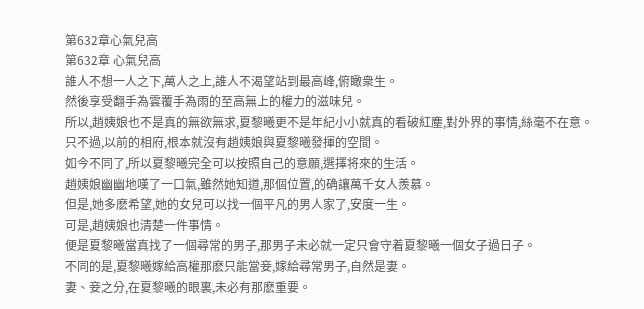第632章心氣兒高
第632章 心氣兒高
誰人不想一人之下,萬人之上,誰人不渴望站到最高峰,俯瞰衆生。
然後享受翻手為雲覆手為雨的至高無上的權力的滋味兒。
所以,趙姨娘也不是真的無欲無求,夏黎曦更不是年紀小小就真的看破紅塵,對外界的事情,絲毫不在意。
只不過,以前的相府,根本就沒有趙姨娘與夏黎曦發揮的空間。
如今不同了,所以夏黎曦完全可以按照自己的意願,選擇将來的生活。
趙姨娘幽幽地嘆了一口氣,雖然她知道,那個位置,的确讓萬千女人羨慕。
但是,她多麽希望,她的女兒可以找一個平凡的男人家了,安度一生。
可是,趙姨娘也清楚一件事情。
便是夏黎曦當真找了一個尋常的男子,那男子未必就一定只會守着夏黎曦一個女子過日子。
不同的是,夏黎曦嫁給高權那麽只能當妾,嫁給尋常男子,自然是妻。
妻、妾之分,在夏黎曦的眼裏,未必有那麽重要。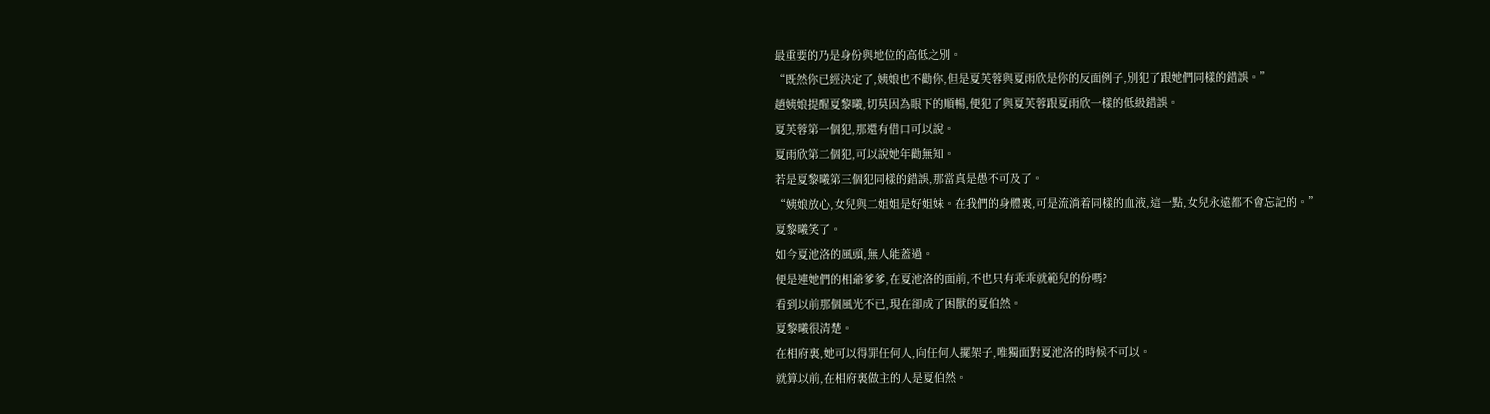最重要的乃是身份與地位的高低之別。
“既然你已經決定了,姨娘也不勸你,但是夏芙蓉與夏雨欣是你的反面例子,別犯了跟她們同樣的錯誤。”
趙姨娘提醒夏黎曦,切莫因為眼下的順暢,便犯了與夏芙蓉跟夏雨欣一樣的低級錯誤。
夏芙蓉第一個犯,那還有借口可以說。
夏雨欣第二個犯,可以說她年勸無知。
若是夏黎曦第三個犯同樣的錯誤,那當真是愚不可及了。
“姨娘放心,女兒與二姐姐是好姐妹。在我們的身體裏,可是流淌着同樣的血液,這一點,女兒永遠都不會忘記的。”
夏黎曦笑了。
如今夏池洛的風頭,無人能蓋過。
便是連她們的相爺爹爹,在夏池洛的面前,不也只有乖乖就範兒的份嗎?
看到以前那個風光不已,現在卻成了困獸的夏伯然。
夏黎曦很清楚。
在相府裏,她可以得罪任何人,向任何人擺架子,唯獨面對夏池洛的時候不可以。
就算以前,在相府裏做主的人是夏伯然。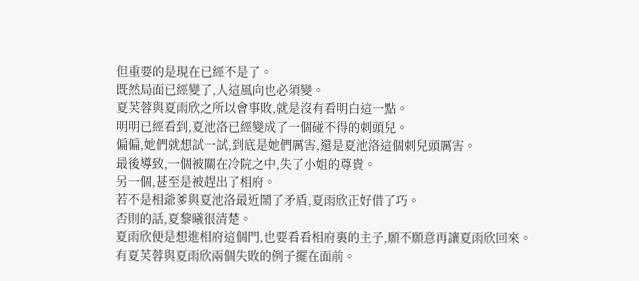但重要的是現在已經不是了。
既然局面已經變了,人這風向也必須變。
夏芙蓉與夏雨欣之所以會事敗,就是沒有看明白這一點。
明明已經看到,夏池洛已經變成了一個碰不得的刺頭兒。
偏偏,她們就想試一試,到底是她們厲害,還是夏池洛這個刺兒頭厲害。
最後導致,一個被關在冷院之中,失了小姐的尊貴。
另一個,甚至是被趕出了相府。
若不是相爺爹與夏池洛最近鬧了矛盾,夏雨欣正好借了巧。
否則的話,夏黎曦很清楚。
夏雨欣便是想進相府這個門,也要看看相府裏的主子,願不願意再讓夏雨欣回來。
有夏芙蓉與夏雨欣兩個失敗的例子擺在面前。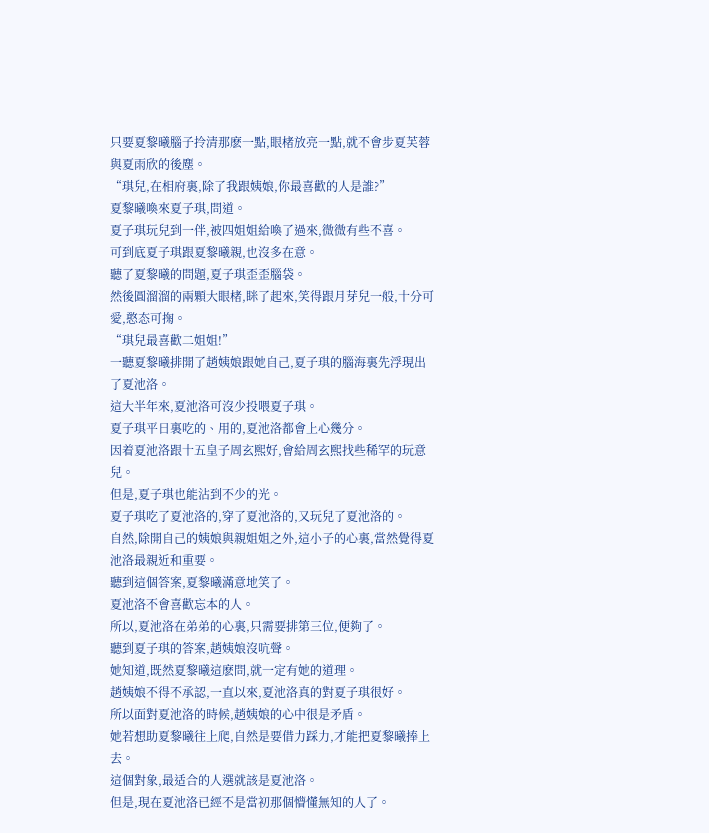只要夏黎曦腦子拎清那麽一點,眼楮放亮一點,就不會步夏芙蓉與夏雨欣的後塵。
“琪兒,在相府裏,除了我跟姨娘,你最喜歡的人是誰?”
夏黎曦喚來夏子琪,問道。
夏子琪玩兒到一伴,被四姐姐給喚了過來,微微有些不喜。
可到底夏子琪跟夏黎曦親,也沒多在意。
聽了夏黎曦的問題,夏子琪歪歪腦袋。
然後圓溜溜的兩顆大眼楮,眯了起來,笑得跟月芽兒一般,十分可愛,憨态可掬。
“琪兒最喜歡二姐姐!”
一聽夏黎曦排開了趙姨娘跟她自己,夏子琪的腦海裏先浮現出了夏池洛。
這大半年來,夏池洛可沒少投喂夏子琪。
夏子琪平日裏吃的、用的,夏池洛都會上心幾分。
因着夏池洛跟十五皇子周玄熙好,會給周玄熙找些稀罕的玩意兒。
但是,夏子琪也能沾到不少的光。
夏子琪吃了夏池洛的,穿了夏池洛的,又玩兒了夏池洛的。
自然,除開自己的姨娘與親姐姐之外,這小子的心裏,當然覺得夏池洛最親近和重要。
聽到這個答案,夏黎曦滿意地笑了。
夏池洛不會喜歡忘本的人。
所以,夏池洛在弟弟的心裏,只需要排第三位,便夠了。
聽到夏子琪的答案,趙姨娘沒吭聲。
她知道,既然夏黎曦這麽問,就一定有她的道理。
趙姨娘不得不承認,一直以來,夏池洛真的對夏子琪很好。
所以面對夏池洛的時候,趙姨娘的心中很是矛盾。
她若想助夏黎曦往上爬,自然是要借力踩力,才能把夏黎曦捧上去。
這個對象,最适合的人選就該是夏池洛。
但是,現在夏池洛已經不是當初那個懵懂無知的人了。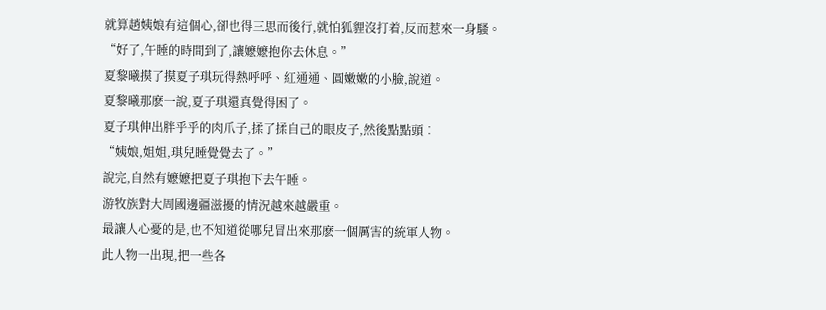就算趙姨娘有這個心,卻也得三思而後行,就怕狐貍沒打着,反而惹來一身騷。
“好了,午睡的時間到了,讓嬷嬷抱你去休息。”
夏黎曦摸了摸夏子琪玩得熱呼呼、紅通通、圓嫩嫩的小臉,說道。
夏黎曦那麽一說,夏子琪還真覺得困了。
夏子琪伸出胖乎乎的肉爪子,揉了揉自己的眼皮子,然後點點頭︰
“姨娘,姐姐,琪兒睡覺覺去了。”
說完,自然有嬷嬷把夏子琪抱下去午睡。
游牧族對大周國邊疆滋擾的情況越來越嚴重。
最讓人心憂的是,也不知道從哪兒冒出來那麽一個厲害的統軍人物。
此人物一出現,把一些各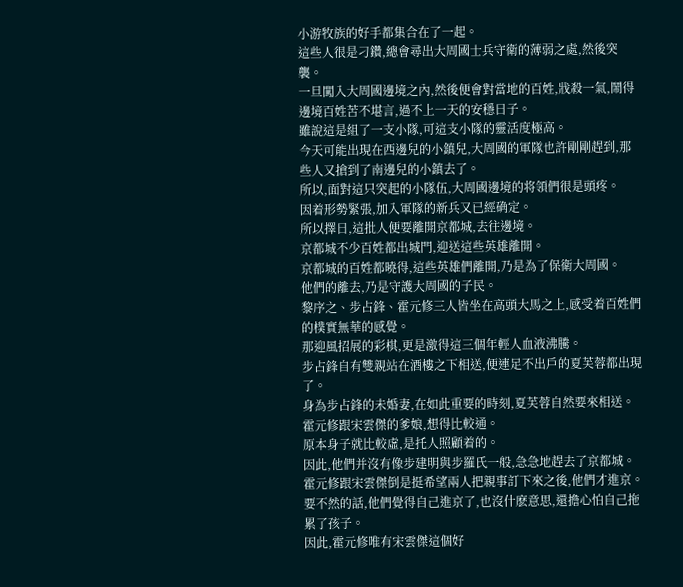小游牧族的好手都集合在了一起。
這些人很是刁鑽,總會尋出大周國士兵守衛的薄弱之處,然後突襲。
一旦闖入大周國邊境之內,然後便會對當地的百姓,戕殺一氣,鬧得邊境百姓苦不堪言,過不上一天的安穩日子。
雖說這是組了一支小隊,可這支小隊的靈活度極高。
今天可能出現在西邊兒的小鎮兒,大周國的軍隊也許剛剛趕到,那些人又搶到了南邊兒的小鎮去了。
所以,面對這只突起的小隊伍,大周國邊境的将領們很是頭疼。
因着形勢緊張,加入軍隊的新兵又已經确定。
所以擇日,這批人便要離開京都城,去往邊境。
京都城不少百姓都出城門,迎送這些英雄離開。
京都城的百姓都曉得,這些英雄們離開,乃是為了保衛大周國。
他們的離去,乃是守護大周國的子民。
黎序之、步占鋒、霍元修三人皆坐在高頭大馬之上,感受着百姓們的樸實無華的感覺。
那迎風招展的彩棋,更是激得這三個年輕人血液沸騰。
步占鋒自有雙親站在酒樓之下相送,便連足不出戶的夏芙蓉都出現了。
身為步占鋒的未婚妻,在如此重要的時刻,夏芙蓉自然要來相送。
霍元修跟宋雲傑的爹娘,想得比較通。
原本身子就比較虛,是托人照顧着的。
因此,他們并沒有像步建明與步羅氏一般,急急地趕去了京都城。
霍元修跟宋雲傑倒是挺希望兩人把親事訂下來之後,他們才進京。
要不然的話,他們覺得自己進京了,也沒什麽意思,還擔心怕自己拖累了孩子。
因此,霍元修唯有宋雲傑這個好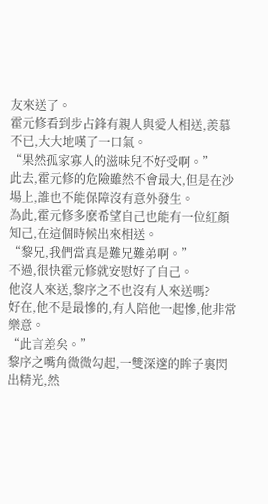友來送了。
霍元修看到步占鋒有親人與愛人相送,羨慕不已,大大地嘆了一口氣。
“果然孤家寡人的滋味兒不好受啊。”
此去,霍元修的危險雖然不會最大,但是在沙場上,誰也不能保障沒有意外發生。
為此,霍元修多麽希望自己也能有一位紅顏知己,在這個時候出來相送。
“黎兄,我們當真是難兄難弟啊。”
不過,很快霍元修就安慰好了自己。
他沒人來送,黎序之不也沒有人來送嗎?
好在,他不是最慘的,有人陪他一起慘,他非常樂意。
“此言差矣。”
黎序之嘴角微微勾起,一雙深邃的眸子裏閃出精光,然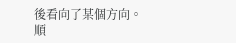後看向了某個方向。
順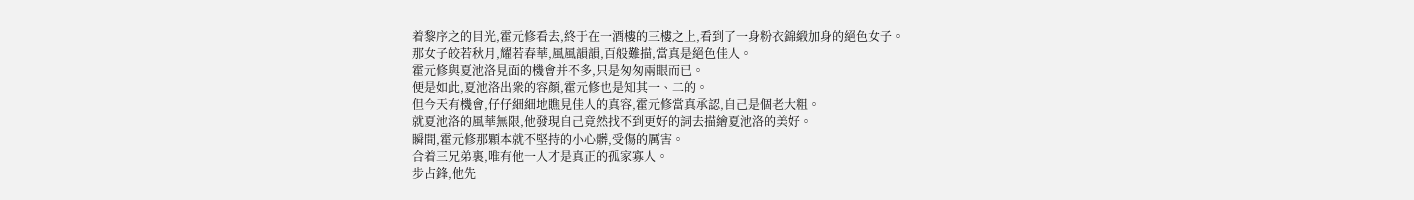着黎序之的目光,霍元修看去,終于在一酒樓的三樓之上,看到了一身粉衣錦緞加身的絕色女子。
那女子皎若秋月,耀若春華,風風韻韻,百般難描,當真是絕色佳人。
霍元修與夏池洛見面的機會并不多,只是匆匆兩眼而已。
便是如此,夏池洛出衆的容顏,霍元修也是知其一、二的。
但今天有機會,仔仔細細地瞧見佳人的真容,霍元修當真承認,自己是個老大粗。
就夏池洛的風華無限,他發現自己竟然找不到更好的詞去描繪夏池洛的美好。
瞬間,霍元修那顆本就不堅持的小心髒,受傷的厲害。
合着三兄弟裏,唯有他一人才是真正的孤家寡人。
步占鋒,他先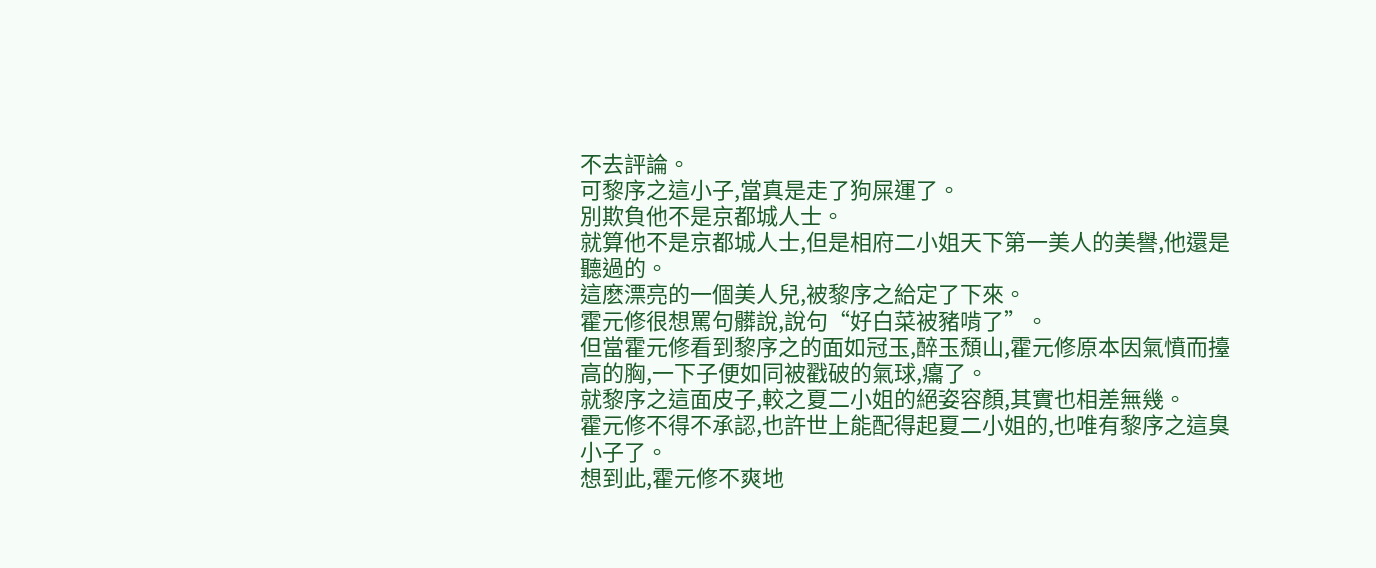不去評論。
可黎序之這小子,當真是走了狗屎運了。
別欺負他不是京都城人士。
就算他不是京都城人士,但是相府二小姐天下第一美人的美譽,他還是聽過的。
這麽漂亮的一個美人兒,被黎序之給定了下來。
霍元修很想罵句髒說,說句“好白菜被豬啃了”。
但當霍元修看到黎序之的面如冠玉,醉玉頹山,霍元修原本因氣憤而擡高的胸,一下子便如同被戳破的氣球,癟了。
就黎序之這面皮子,較之夏二小姐的絕姿容顏,其實也相差無幾。
霍元修不得不承認,也許世上能配得起夏二小姐的,也唯有黎序之這臭小子了。
想到此,霍元修不爽地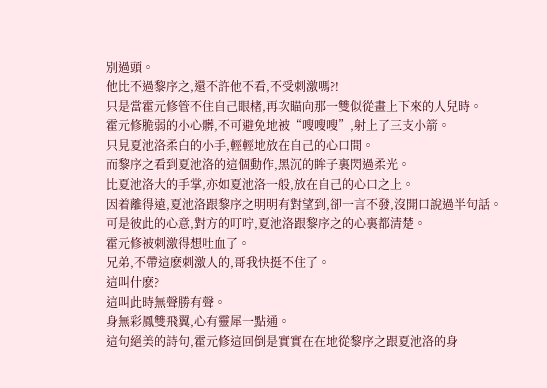別過頭。
他比不過黎序之,還不許他不看,不受刺激嗎?!
只是當霍元修管不住自己眼楮,再次瞄向那一雙似從畫上下來的人兒時。
霍元修脆弱的小心髒,不可避免地被“嗖嗖嗖”,射上了三支小箭。
只見夏池洛柔白的小手,輕輕地放在自己的心口間。
而黎序之看到夏池洛的這個動作,黑沉的眸子裏閃過柔光。
比夏池洛大的手掌,亦如夏池洛一般,放在自己的心口之上。
因着離得遠,夏池洛跟黎序之明明有對望到,卻一言不發,沒開口說過半句話。
可是彼此的心意,對方的叮咛,夏池洛跟黎序之的心裏都清楚。
霍元修被刺激得想吐血了。
兄弟,不帶這麽刺激人的,哥我快挺不住了。
這叫什麽?
這叫此時無聲勝有聲。
身無彩鳳雙飛翼,心有靈犀一點通。
這句絕美的詩句,霍元修這回倒是實實在在地從黎序之跟夏池洛的身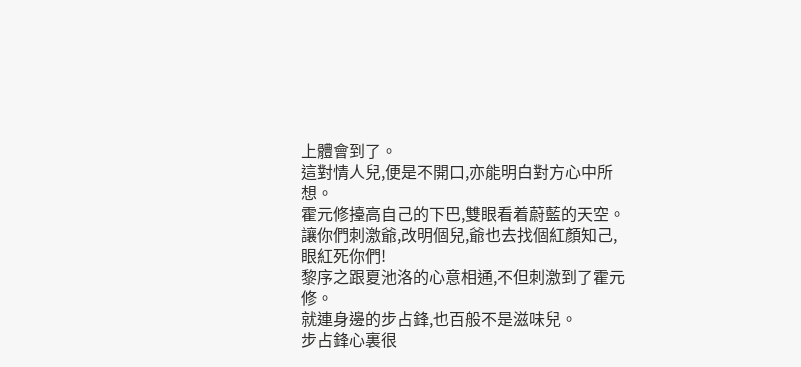上體會到了。
這對情人兒,便是不開口,亦能明白對方心中所想。
霍元修擡高自己的下巴,雙眼看着蔚藍的天空。
讓你們刺激爺,改明個兒,爺也去找個紅顏知己,眼紅死你們!
黎序之跟夏池洛的心意相通,不但刺激到了霍元修。
就連身邊的步占鋒,也百般不是滋味兒。
步占鋒心裏很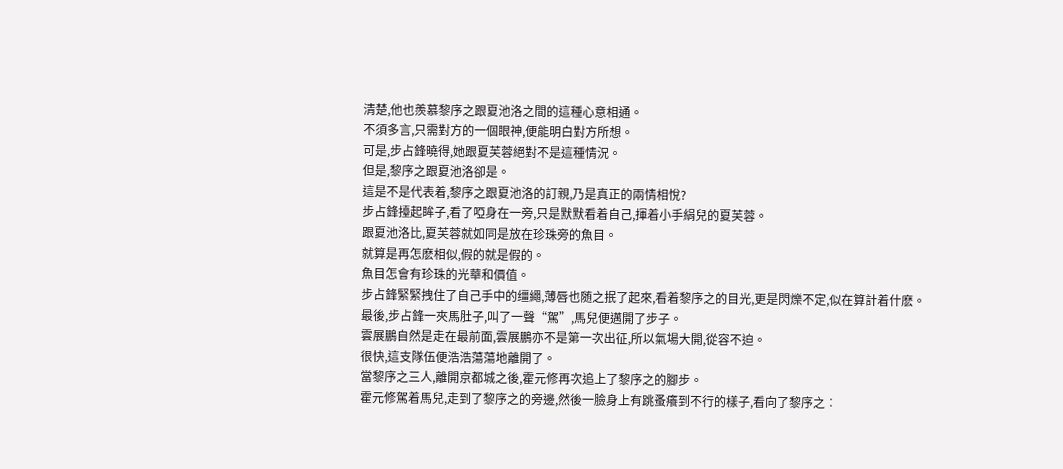清楚,他也羨慕黎序之跟夏池洛之間的這種心意相通。
不須多言,只需對方的一個眼神,便能明白對方所想。
可是,步占鋒曉得,她跟夏芙蓉絕對不是這種情況。
但是,黎序之跟夏池洛卻是。
這是不是代表着,黎序之跟夏池洛的訂親,乃是真正的兩情相悅?
步占鋒擡起眸子,看了啞身在一旁,只是默默看着自己,揮着小手絹兒的夏芙蓉。
跟夏池洛比,夏芙蓉就如同是放在珍珠旁的魚目。
就算是再怎麽相似,假的就是假的。
魚目怎會有珍珠的光華和價值。
步占鋒緊緊拽住了自己手中的缰繩,薄唇也随之抿了起來,看着黎序之的目光,更是閃爍不定,似在算計着什麽。
最後,步占鋒一夾馬肚子,叫了一聲“駕”,馬兒便邁開了步子。
雲展鵬自然是走在最前面,雲展鵬亦不是第一次出征,所以氣場大開,從容不迫。
很快,這支隊伍便浩浩蕩蕩地離開了。
當黎序之三人,離開京都城之後,霍元修再次追上了黎序之的腳步。
霍元修駕着馬兒,走到了黎序之的旁邊,然後一臉身上有跳蚤癢到不行的樣子,看向了黎序之︰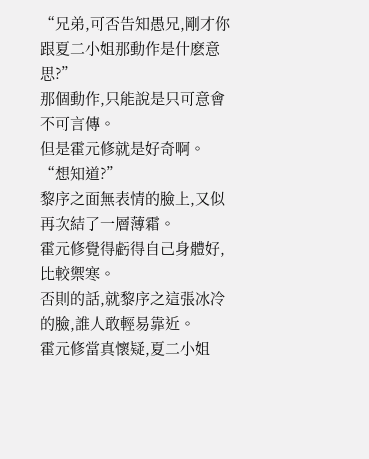“兄弟,可否告知愚兄,剛才你跟夏二小姐那動作是什麽意思?”
那個動作,只能說是只可意會不可言傳。
但是霍元修就是好奇啊。
“想知道?”
黎序之面無表情的臉上,又似再次結了一層薄霜。
霍元修覺得虧得自己身體好,比較禦寒。
否則的話,就黎序之這張冰冷的臉,誰人敢輕易靠近。
霍元修當真懷疑,夏二小姐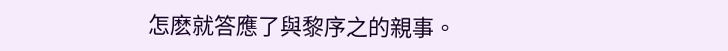怎麽就答應了與黎序之的親事。